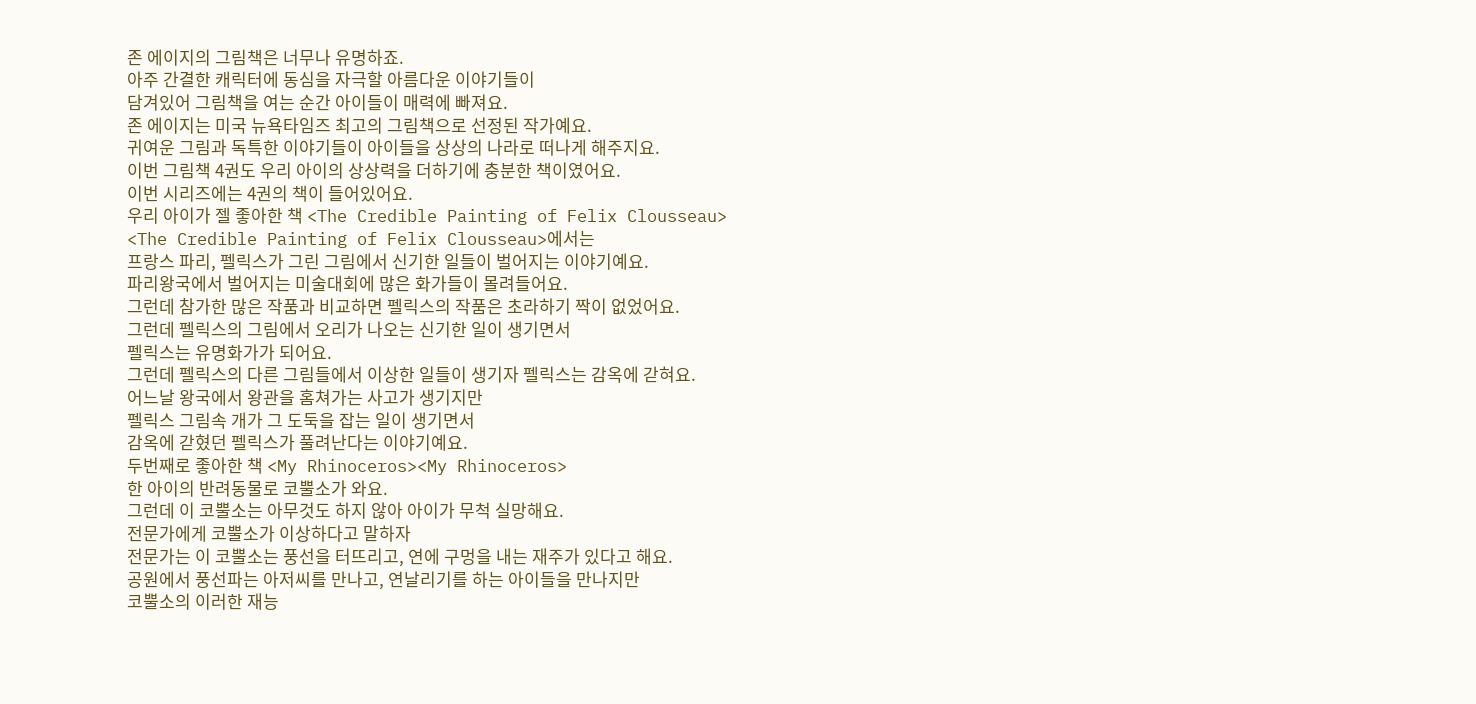존 에이지의 그림책은 너무나 유명하죠.
아주 간결한 캐릭터에 동심을 자극할 아름다운 이야기들이
담겨있어 그림책을 여는 순간 아이들이 매력에 빠져요.
존 에이지는 미국 뉴욕타임즈 최고의 그림책으로 선정된 작가예요.
귀여운 그림과 독특한 이야기들이 아이들을 상상의 나라로 떠나게 해주지요.
이번 그림책 4권도 우리 아이의 상상력을 더하기에 충분한 책이였어요.
이번 시리즈에는 4권의 책이 들어있어요.
우리 아이가 젤 좋아한 책 <The Credible Painting of Felix Clousseau>
<The Credible Painting of Felix Clousseau>에서는
프랑스 파리, 펠릭스가 그린 그림에서 신기한 일들이 벌어지는 이야기예요.
파리왕국에서 벌어지는 미술대회에 많은 화가들이 몰려들어요.
그런데 참가한 많은 작품과 비교하면 펠릭스의 작품은 초라하기 짝이 없었어요.
그런데 펠릭스의 그림에서 오리가 나오는 신기한 일이 생기면서
펠릭스는 유명화가가 되어요.
그런데 펠릭스의 다른 그림들에서 이상한 일들이 생기자 펠릭스는 감옥에 갇혀요.
어느날 왕국에서 왕관을 홈쳐가는 사고가 생기지만
펠릭스 그림속 개가 그 도둑을 잡는 일이 생기면서
감옥에 갇혔던 펠릭스가 풀려난다는 이야기예요.
두번째로 좋아한 책 <My Rhinoceros><My Rhinoceros>
한 아이의 반려동물로 코뿔소가 와요.
그런데 이 코뿔소는 아무것도 하지 않아 아이가 무척 실망해요.
전문가에게 코뿔소가 이상하다고 말하자
전문가는 이 코뿔소는 풍선을 터뜨리고, 연에 구멍을 내는 재주가 있다고 해요.
공원에서 풍선파는 아저씨를 만나고, 연날리기를 하는 아이들을 만나지만
코뿔소의 이러한 재능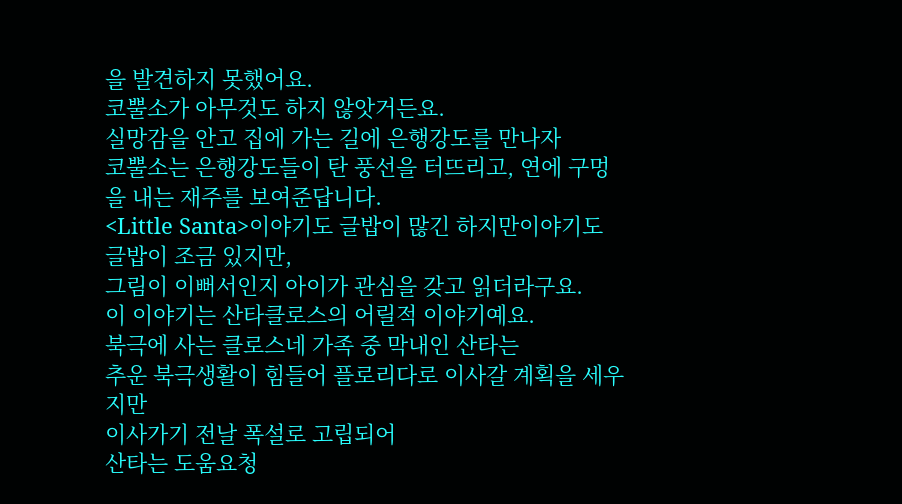을 발견하지 못했어요.
코뿔소가 아무것도 하지 않앗거든요.
실망감을 안고 집에 가는 길에 은행강도를 만나자
코뿔소는 은행강도들이 탄 풍선을 터뜨리고, 연에 구멍을 내는 재주를 보여준답니다.
<Little Santa>이야기도 글밥이 많긴 하지만이야기도 글밥이 조금 있지만,
그림이 이뻐서인지 아이가 관심을 갖고 읽더라구요.
이 이야기는 산타클로스의 어릴적 이야기예요.
북극에 사는 클로스네 가족 중 막내인 산타는
추운 북극생활이 힘들어 플로리다로 이사갈 계획을 세우지만
이사가기 전날 폭설로 고립되어
산타는 도움요청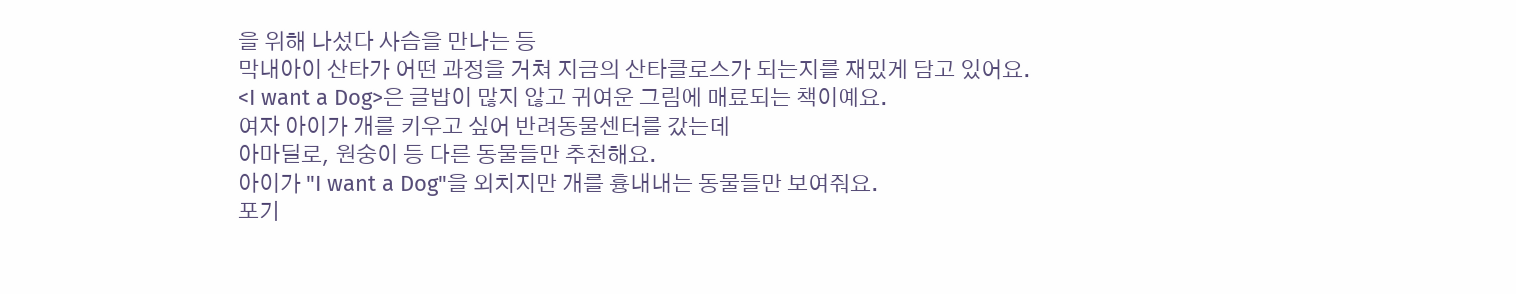을 위해 나섰다 사슴을 만나는 등
막내아이 산타가 어떤 과정을 거쳐 지금의 산타클로스가 되는지를 재밌게 담고 있어요.
<I want a Dog>은 글밥이 많지 않고 귀여운 그림에 매료되는 책이예요.
여자 아이가 개를 키우고 싶어 반려동물센터를 갔는데
아마딜로, 원숭이 등 다른 동물들만 추천해요.
아이가 "I want a Dog"을 외치지만 개를 흉내내는 동물들만 보여줘요.
포기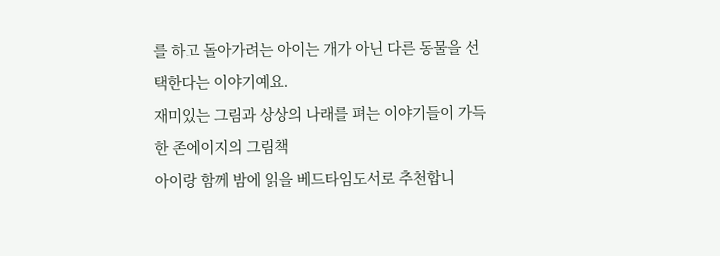를 하고 돌아가려는 아이는 개가 아닌 다른 동물을 선택한다는 이야기예요.
재미있는 그림과 상상의 나래를 펴는 이야기들이 가득한 존에이지의 그림책
아이랑 함께 밤에 읽을 베드타임도서로 추천합니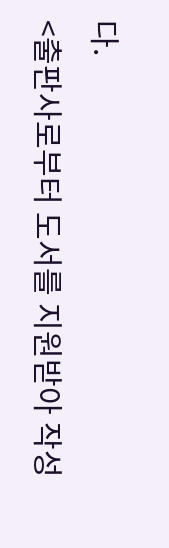다.
<출판사로부터 도서를 지원받아 작성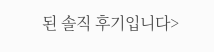된 솔직 후기입니다>